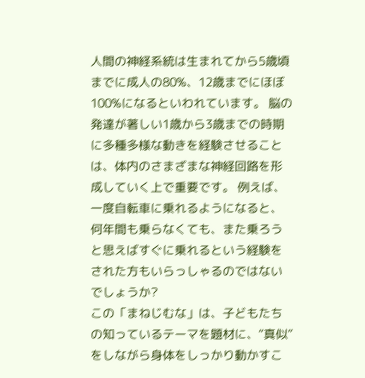人間の神経系統は生まれてから5歳頃までに成人の80%、12歳までにほぼ100%になるといわれています。 脳の発達が著しい1歳から3歳までの時期に多種多様な動きを経験させることは、体内のさまざまな神経回路を形成していく上で重要です。 例えば、一度自転車に乗れるようになると、何年間も乗らなくても、また乗ろうと思えばすぐに乗れるという経験をされた方もいらっしゃるのではないでしょうか?
この「まねじむな」は、子どもたちの知っているテーマを題材に、“真似”をしながら身体をしっかり動かすこ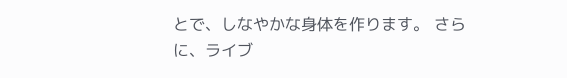とで、しなやかな身体を作ります。 さらに、ライブ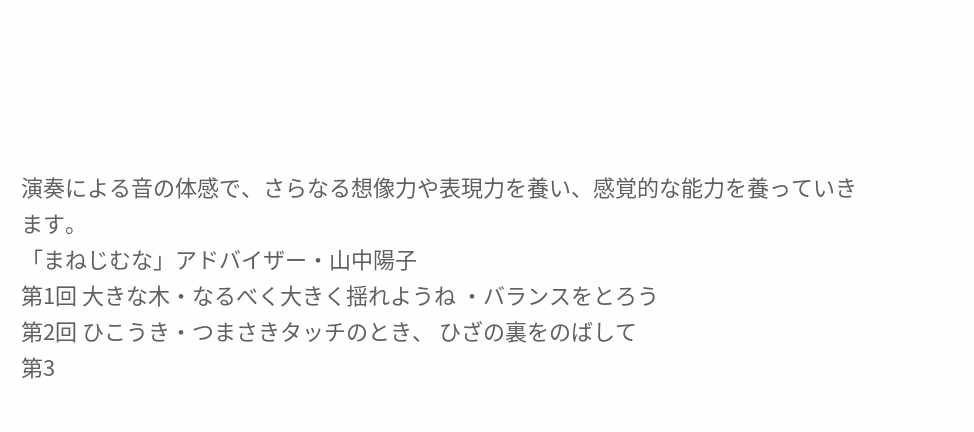演奏による音の体感で、さらなる想像力や表現力を養い、感覚的な能力を養っていきます。
「まねじむな」アドバイザー・山中陽子
第1回 大きな木・なるべく大きく揺れようね ・バランスをとろう
第2回 ひこうき・つまさきタッチのとき、 ひざの裏をのばして
第3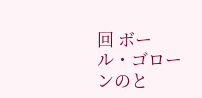回 ボール・ゴローンのと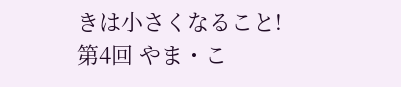きは小さくなること!
第4回 やま・こ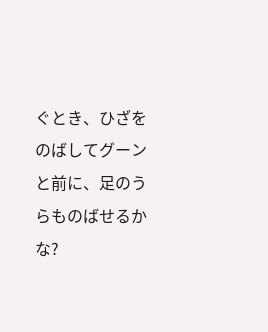ぐとき、ひざをのばしてグーンと前に、足のうらものばせるかな?